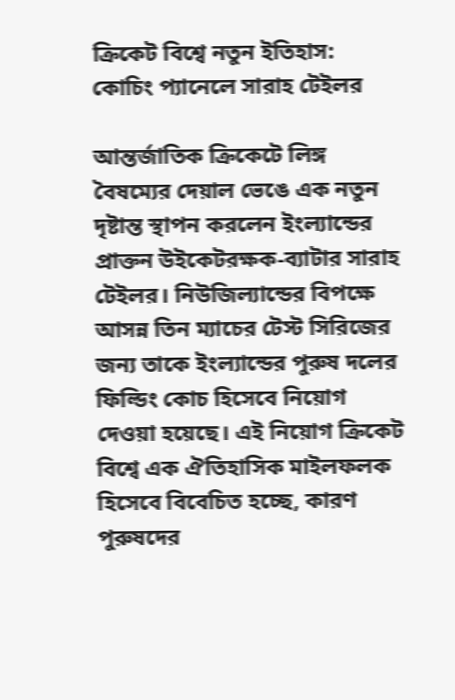ক্রিকেট বিশ্বে নতুন ইতিহাস: কোচিং প্যানেলে সারাহ টেইলর

আন্তর্জাতিক ক্রিকেটে লিঙ্গ বৈষম্যের দেয়াল ভেঙে এক নতুন দৃষ্টান্ত স্থাপন করলেন ইংল্যান্ডের প্রাক্তন উইকেটরক্ষক-ব্যাটার সারাহ টেইলর। নিউজিল্যান্ডের বিপক্ষে আসন্ন তিন ম্যাচের টেস্ট সিরিজের জন্য তাকে ইংল্যান্ডের পুরুষ দলের ফিল্ডিং কোচ হিসেবে নিয়োগ দেওয়া হয়েছে। এই নিয়োগ ক্রিকেট বিশ্বে এক ঐতিহাসিক মাইলফলক হিসেবে বিবেচিত হচ্ছে, কারণ পুরুষদের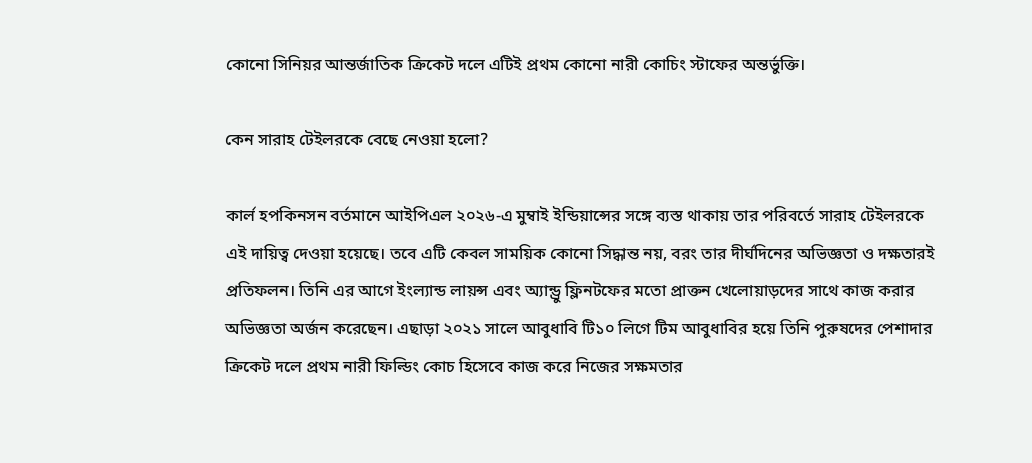কোনো সিনিয়র আন্তর্জাতিক ক্রিকেট দলে এটিই প্রথম কোনো নারী কোচিং স্টাফের অন্তর্ভুক্তি।

কেন সারাহ টেইলরকে বেছে নেওয়া হলো?

কার্ল হপকিনসন বর্তমানে আইপিএল ২০২৬-এ মুম্বাই ইন্ডিয়ান্সের সঙ্গে ব্যস্ত থাকায় তার পরিবর্তে সারাহ টেইলরকে এই দায়িত্ব দেওয়া হয়েছে। তবে এটি কেবল সাময়িক কোনো সিদ্ধান্ত নয়, বরং তার দীর্ঘদিনের অভিজ্ঞতা ও দক্ষতারই প্রতিফলন। তিনি এর আগে ইংল্যান্ড লায়ন্স এবং অ্যান্ড্রু ফ্লিনটফের মতো প্রাক্তন খেলোয়াড়দের সাথে কাজ করার অভিজ্ঞতা অর্জন করেছেন। এছাড়া ২০২১ সালে আবুধাবি টি১০ লিগে টিম আবুধাবির হয়ে তিনি পুরুষদের পেশাদার ক্রিকেট দলে প্রথম নারী ফিল্ডিং কোচ হিসেবে কাজ করে নিজের সক্ষমতার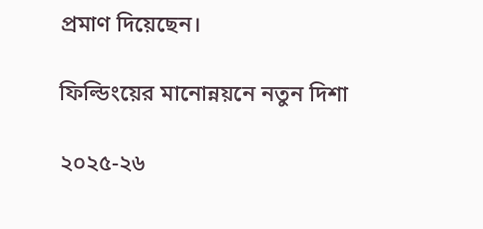প্রমাণ দিয়েছেন।

ফিল্ডিংয়ের মানোন্নয়নে নতুন দিশা

২০২৫-২৬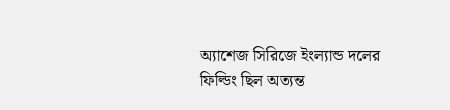অ্যাশেজ সিরিজে ইংল্যান্ড দলের ফিল্ডিং ছিল অত্যন্ত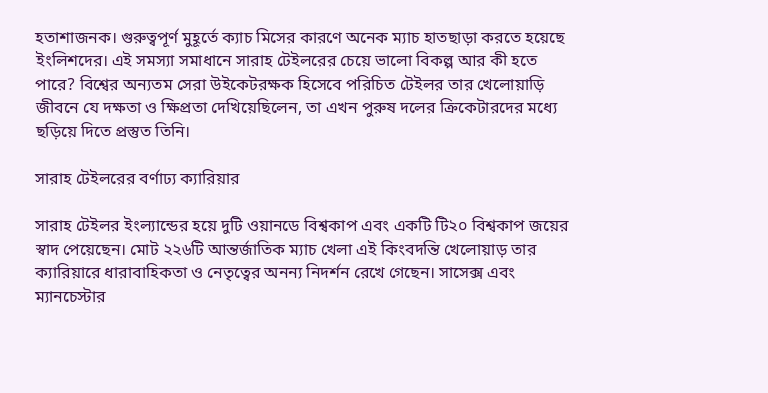হতাশাজনক। গুরুত্বপূর্ণ মুহূর্তে ক্যাচ মিসের কারণে অনেক ম্যাচ হাতছাড়া করতে হয়েছে ইংলিশদের। এই সমস্যা সমাধানে সারাহ টেইলরের চেয়ে ভালো বিকল্প আর কী হতে পারে? বিশ্বের অন্যতম সেরা উইকেটরক্ষক হিসেবে পরিচিত টেইলর তার খেলোয়াড়ি জীবনে যে দক্ষতা ও ক্ষিপ্রতা দেখিয়েছিলেন, তা এখন পুরুষ দলের ক্রিকেটারদের মধ্যে ছড়িয়ে দিতে প্রস্তুত তিনি।

সারাহ টেইলরের বর্ণাঢ্য ক্যারিয়ার

সারাহ টেইলর ইংল্যান্ডের হয়ে দুটি ওয়ানডে বিশ্বকাপ এবং একটি টি২০ বিশ্বকাপ জয়ের স্বাদ পেয়েছেন। মোট ২২৬টি আন্তর্জাতিক ম্যাচ খেলা এই কিংবদন্তি খেলোয়াড় তার ক্যারিয়ারে ধারাবাহিকতা ও নেতৃত্বের অনন্য নিদর্শন রেখে গেছেন। সাসেক্স এবং ম্যানচেস্টার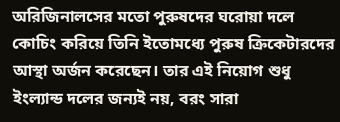অরিজিনালসের মতো পুরুষদের ঘরোয়া দলে কোচিং করিয়ে তিনি ইতোমধ্যে পুরুষ ক্রিকেটারদের আস্থা অর্জন করেছেন। তার এই নিয়োগ শুধু ইংল্যান্ড দলের জন্যই নয়, বরং সারা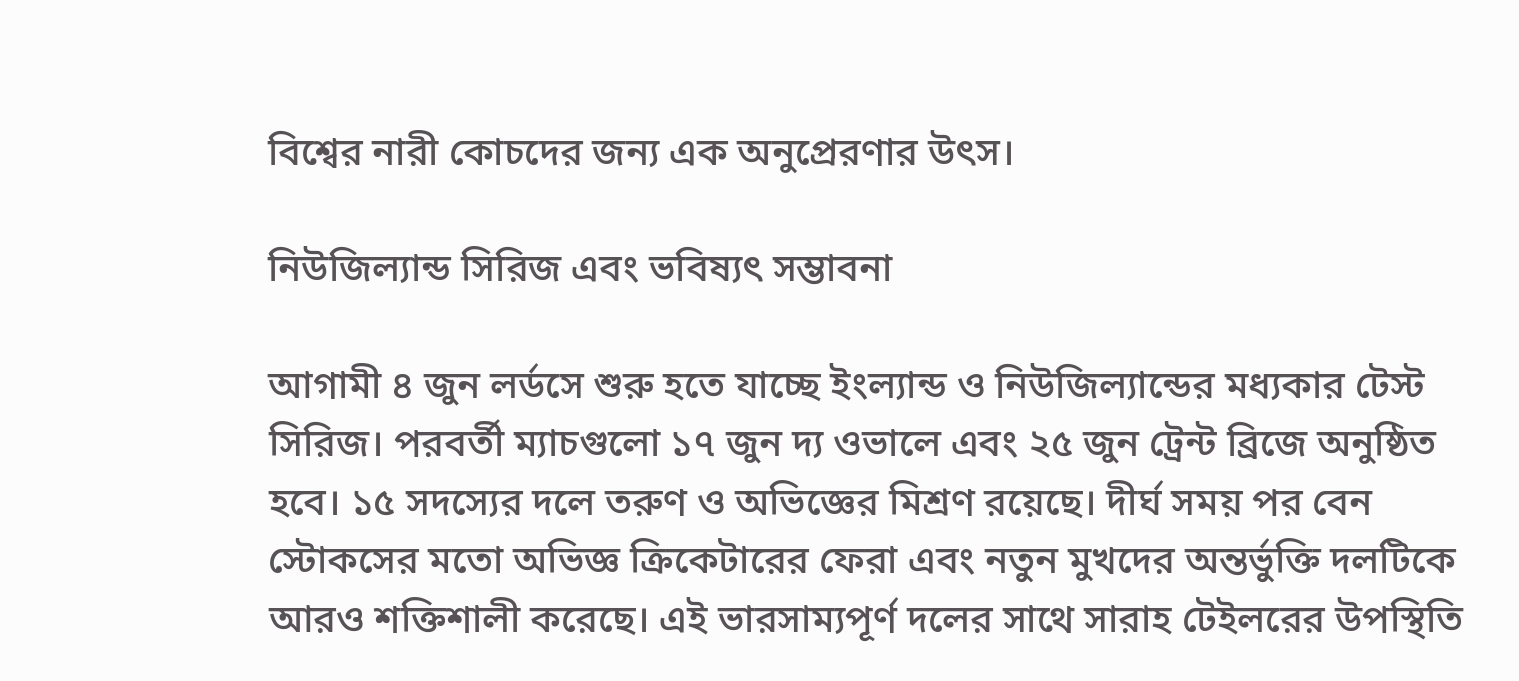বিশ্বের নারী কোচদের জন্য এক অনুপ্রেরণার উৎস।

নিউজিল্যান্ড সিরিজ এবং ভবিষ্যৎ সম্ভাবনা

আগামী ৪ জুন লর্ডসে শুরু হতে যাচ্ছে ইংল্যান্ড ও নিউজিল্যান্ডের মধ্যকার টেস্ট সিরিজ। পরবর্তী ম্যাচগুলো ১৭ জুন দ্য ওভালে এবং ২৫ জুন ট্রেন্ট ব্রিজে অনুষ্ঠিত হবে। ১৫ সদস্যের দলে তরুণ ও অভিজ্ঞের মিশ্রণ রয়েছে। দীর্ঘ সময় পর বেন স্টোকসের মতো অভিজ্ঞ ক্রিকেটারের ফেরা এবং নতুন মুখদের অন্তর্ভুক্তি দলটিকে আরও শক্তিশালী করেছে। এই ভারসাম্যপূর্ণ দলের সাথে সারাহ টেইলরের উপস্থিতি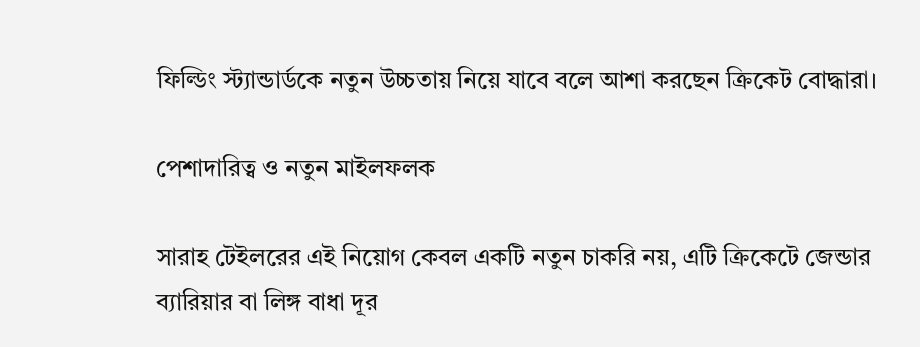ফিল্ডিং স্ট্যান্ডার্ডকে নতুন উচ্চতায় নিয়ে যাবে বলে আশা করছেন ক্রিকেট বোদ্ধারা।

পেশাদারিত্ব ও নতুন মাইলফলক

সারাহ টেইলরের এই নিয়োগ কেবল একটি নতুন চাকরি নয়, এটি ক্রিকেটে জেন্ডার ব্যারিয়ার বা লিঙ্গ বাধা দূর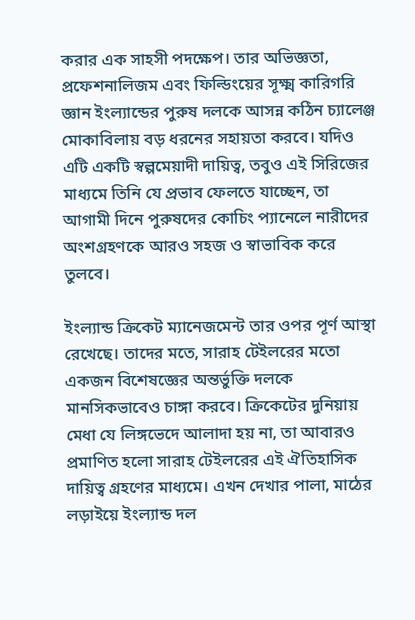করার এক সাহসী পদক্ষেপ। তার অভিজ্ঞতা, প্রফেশনালিজম এবং ফিল্ডিংয়ের সূক্ষ্ম কারিগরি জ্ঞান ইংল্যান্ডের পুরুষ দলকে আসন্ন কঠিন চ্যালেঞ্জ মোকাবিলায় বড় ধরনের সহায়তা করবে। যদিও এটি একটি স্বল্পমেয়াদী দায়িত্ব, তবুও এই সিরিজের মাধ্যমে তিনি যে প্রভাব ফেলতে যাচ্ছেন, তা আগামী দিনে পুরুষদের কোচিং প্যানেলে নারীদের অংশগ্রহণকে আরও সহজ ও স্বাভাবিক করে তুলবে।

ইংল্যান্ড ক্রিকেট ম্যানেজমেন্ট তার ওপর পূর্ণ আস্থা রেখেছে। তাদের মতে, সারাহ টেইলরের মতো একজন বিশেষজ্ঞের অন্তর্ভুক্তি দলকে মানসিকভাবেও চাঙ্গা করবে। ক্রিকেটের দুনিয়ায় মেধা যে লিঙ্গভেদে আলাদা হয় না, তা আবারও প্রমাণিত হলো সারাহ টেইলরের এই ঐতিহাসিক দায়িত্ব গ্রহণের মাধ্যমে। এখন দেখার পালা, মাঠের লড়াইয়ে ইংল্যান্ড দল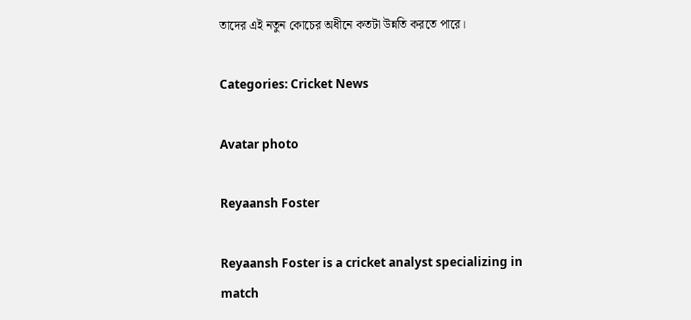তাদের এই নতুন কোচের অধীনে কতটা উন্নতি করতে পারে।

Categories: Cricket News

Avatar photo

Reyaansh Foster

Reyaansh Foster is a cricket analyst specializing in match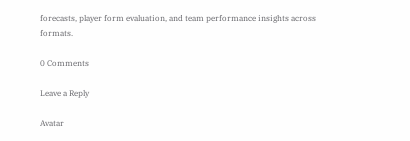forecasts, player form evaluation, and team performance insights across formats.

0 Comments

Leave a Reply

Avatar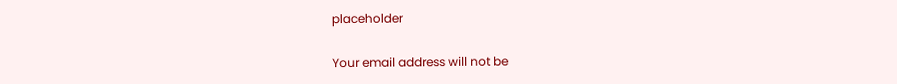placeholder

Your email address will not be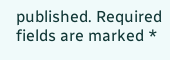published. Required fields are marked *